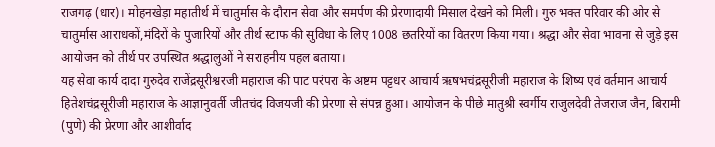राजगढ़ (धार)। मोहनखेड़ा महातीर्थ में चातुर्मास के दौरान सेवा और समर्पण की प्रेरणादायी मिसाल देखने को मिली। गुरु भक्त परिवार की ओर से चातुर्मास आराधकों,मंदिरों के पुजारियों और तीर्थ स्टाफ की सुविधा के लिए 1008 छतरियों का वितरण किया गया। श्रद्धा और सेवा भावना से जुड़े इस आयोजन को तीर्थ पर उपस्थित श्रद्धालुओं ने सराहनीय पहल बताया।
यह सेवा कार्य दादा गुरुदेव राजेंद्रसूरीश्वरजी महाराज की पाट परंपरा के अष्टम पट्टधर आचार्य ऋषभचंद्रसूरीजी महाराज के शिष्य एवं वर्तमान आचार्य हितेशचंद्रसूरीजी महाराज के आज्ञानुवर्ती जीतचंद विजयजी की प्रेरणा से संपन्न हुआ। आयोजन के पीछे मातुश्री स्वर्गीय राजुलदेवी तेजराज जैन, बिरामी (पुणे) की प्रेरणा और आशीर्वाद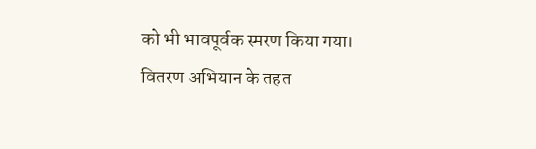को भी भावपूर्वक स्मरण किया गया।
वितरण अभियान के तहत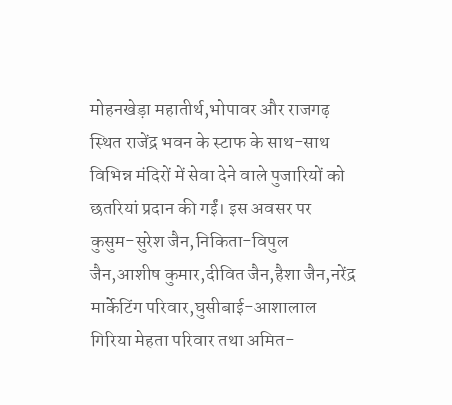मोहनखेड़ा महातीर्थ,भोपावर और राजगढ़ स्थित राजेंद्र भवन के स्टाफ के साथ-साथ विभिन्न मंदिरों में सेवा देने वाले पुजारियों को छतरियां प्रदान की गईं। इस अवसर पर कुसुम-सुरेश जैन,निकिता-विपुल जैन,आशीष कुमार,दीवित जैन,हैशा जैन,नरेंद्र मार्केटिंग परिवार,घुसीबाई-आशालाल गिरिया मेहता परिवार तथा अमित-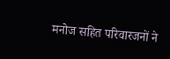मनोज सहित परिवारजनों ने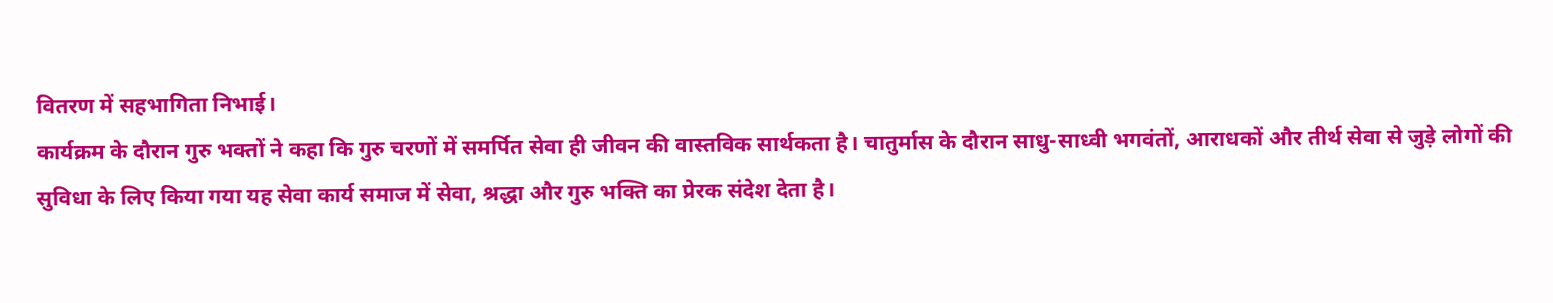वितरण में सहभागिता निभाई।
कार्यक्रम के दौरान गुरु भक्तों ने कहा कि गुरु चरणों में समर्पित सेवा ही जीवन की वास्तविक सार्थकता है। चातुर्मास के दौरान साधु-साध्वी भगवंतों, आराधकों और तीर्थ सेवा से जुड़े लोगों की सुविधा के लिए किया गया यह सेवा कार्य समाज में सेवा, श्रद्धा और गुरु भक्ति का प्रेरक संदेश देता है।